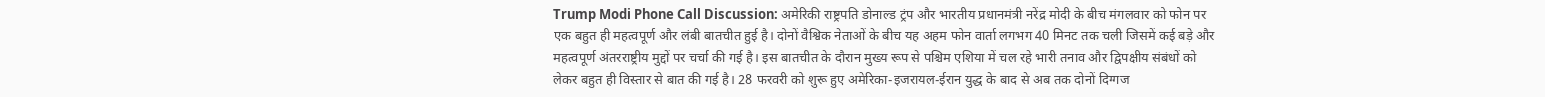Trump Modi Phone Call Discussion: अमेरिकी राष्ट्रपति डोनाल्ड ट्रंप और भारतीय प्रधानमंत्री नरेंद्र मोदी के बीच मंगलवार को फोन पर एक बहुत ही महत्वपूर्ण और लंबी बातचीत हुई है। दोनों वैश्विक नेताओं के बीच यह अहम फोन वार्ता लगभग 40 मिनट तक चली जिसमें कई बड़े और महत्वपूर्ण अंतरराष्ट्रीय मुद्दों पर चर्चा की गई है। इस बातचीत के दौरान मुख्य रूप से पश्चिम एशिया में चल रहे भारी तनाव और द्विपक्षीय संबंधों को लेकर बहुत ही विस्तार से बात की गई है। 28 फरवरी को शुरू हुए अमेरिका-इजरायल-ईरान युद्ध के बाद से अब तक दोनों दिग्गज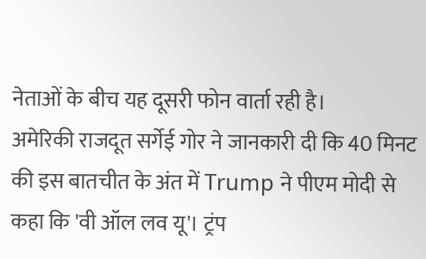नेताओं के बीच यह दूसरी फोन वार्ता रही है।
अमेरिकी राजदूत सर्गेई गोर ने जानकारी दी कि 40 मिनट की इस बातचीत के अंत में Trump ने पीएम मोदी से कहा कि 'वी ऑल लव यू'। ट्रंप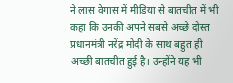ने लास वेगास में मीडिया से बातचीत में भी कहा कि उनकी अपने सबसे अच्छे दोस्त प्रधानमंत्री नरेंद्र मोदी के साथ बहुत ही अच्छी बातचीत हुई है। उन्होंने यह भी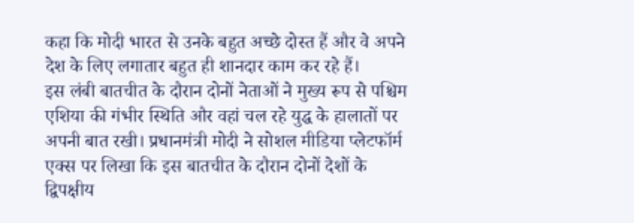कहा कि मोदी भारत से उनके बहुत अच्छे दोस्त हैं और वे अपने देश के लिए लगातार बहुत ही शानदार काम कर रहे हैं।
इस लंबी बातचीत के दौरान दोनों नेताओं ने मुख्य रूप से पश्चिम एशिया की गंभीर स्थिति और वहां चल रहे युद्ध के हालातों पर अपनी बात रखी। प्रधानमंत्री मोदी ने सोशल मीडिया प्लेटफॉर्म एक्स पर लिखा कि इस बातचीत के दौरान दोनों देशों के द्विपक्षीय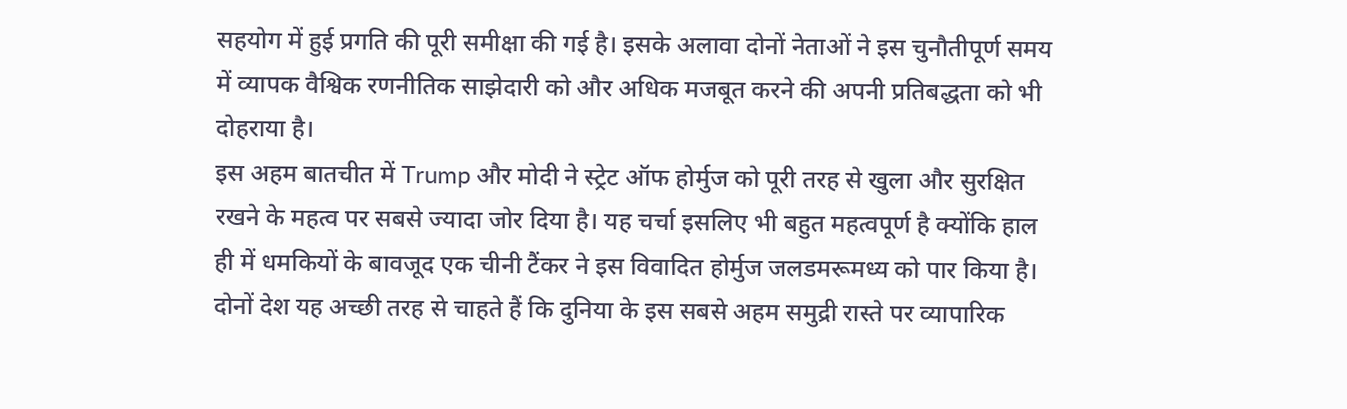सहयोग में हुई प्रगति की पूरी समीक्षा की गई है। इसके अलावा दोनों नेताओं ने इस चुनौतीपूर्ण समय में व्यापक वैश्विक रणनीतिक साझेदारी को और अधिक मजबूत करने की अपनी प्रतिबद्धता को भी दोहराया है।
इस अहम बातचीत में Trump और मोदी ने स्ट्रेट ऑफ होर्मुज को पूरी तरह से खुला और सुरक्षित रखने के महत्व पर सबसे ज्यादा जोर दिया है। यह चर्चा इसलिए भी बहुत महत्वपूर्ण है क्योंकि हाल ही में धमकियों के बावजूद एक चीनी टैंकर ने इस विवादित होर्मुज जलडमरूमध्य को पार किया है। दोनों देश यह अच्छी तरह से चाहते हैं कि दुनिया के इस सबसे अहम समुद्री रास्ते पर व्यापारिक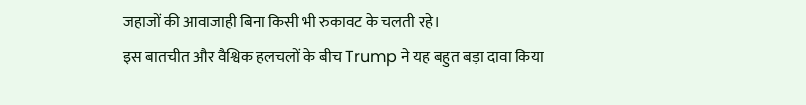जहाजों की आवाजाही बिना किसी भी रुकावट के चलती रहे।
इस बातचीत और वैश्विक हलचलों के बीच Trump ने यह बहुत बड़ा दावा किया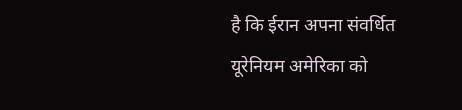है कि ईरान अपना संवर्धित यूरेनियम अमेरिका को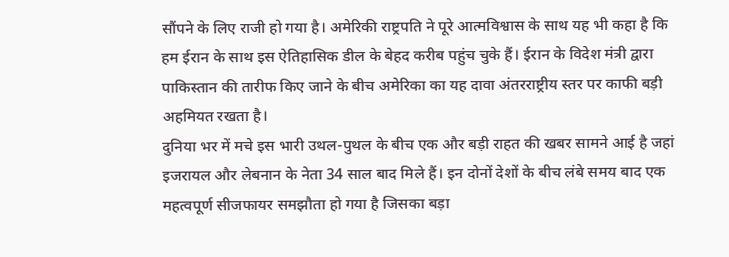सौंपने के लिए राजी हो गया है। अमेरिकी राष्ट्रपति ने पूरे आत्मविश्वास के साथ यह भी कहा है कि हम ईरान के साथ इस ऐतिहासिक डील के बेहद करीब पहुंच चुके हैं। ईरान के विदेश मंत्री द्वारा पाकिस्तान की तारीफ किए जाने के बीच अमेरिका का यह दावा अंतरराष्ट्रीय स्तर पर काफी बड़ी अहमियत रखता है।
दुनिया भर में मचे इस भारी उथल-पुथल के बीच एक और बड़ी राहत की खबर सामने आई है जहां इजरायल और लेबनान के नेता 34 साल बाद मिले हैं। इन दोनों देशों के बीच लंबे समय बाद एक महत्वपूर्ण सीजफायर समझौता हो गया है जिसका बड़ा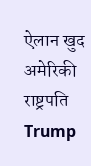ऐलान खुद अमेरिकी राष्ट्रपति Trump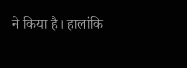ने किया है। हालांकि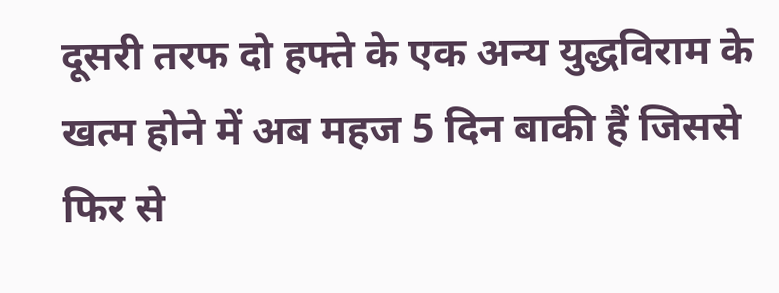दूसरी तरफ दो हफ्ते के एक अन्य युद्धविराम के खत्म होने में अब महज 5 दिन बाकी हैं जिससे फिर से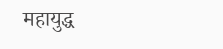महायुद्ध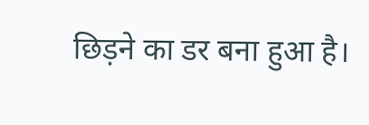छिड़ने का डर बना हुआ है।